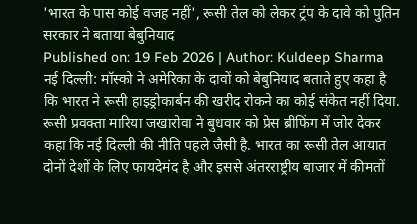'भारत के पास कोई वजह नहीं', रूसी तेल को लेकर ट्रंप के दावे को पुतिन सरकार ने बताया बेबुनियाद
Published on: 19 Feb 2026 | Author: Kuldeep Sharma
नई दिल्ली: मॉस्को ने अमेरिका के दावों को बेबुनियाद बताते हुए कहा है कि भारत ने रूसी हाइड्रोकार्बन की खरीद रोकने का कोई संकेत नहीं दिया. रूसी प्रवक्ता मारिया जखारोवा ने बुधवार को प्रेस ब्रीफिंग में जोर देकर कहा कि नई दिल्ली की नीति पहले जैसी है. भारत का रूसी तेल आयात दोनों देशों के लिए फायदेमंद है और इससे अंतरराष्ट्रीय बाजार में कीमतों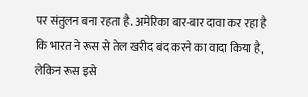पर संतुलन बना रहता है. अमेरिका बार-बार दावा कर रहा है कि भारत ने रूस से तेल खरीद बंद करने का वादा किया है, लेकिन रूस इसे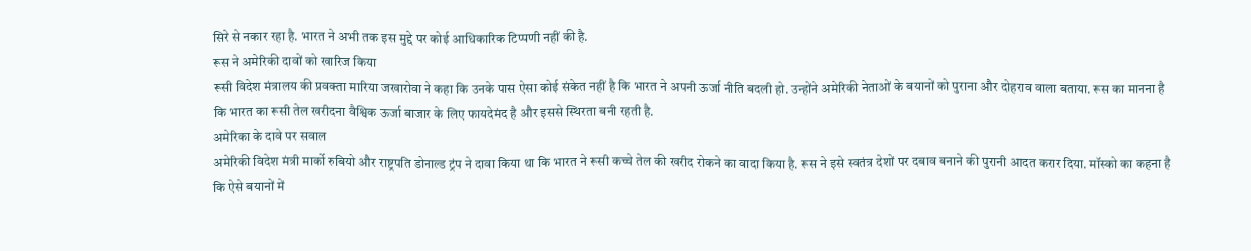सिरे से नकार रहा है. भारत ने अभी तक इस मुद्दे पर कोई आधिकारिक टिप्पणी नहीं की है.
रूस ने अमेरिकी दावों को खारिज किया
रूसी विदेश मंत्रालय की प्रवक्ता मारिया जखारोवा ने कहा कि उनके पास ऐसा कोई संकेत नहीं है कि भारत ने अपनी ऊर्जा नीति बदली हो. उन्होंने अमेरिकी नेताओं के बयानों को पुराना और दोहराव वाला बताया. रूस का मानना है कि भारत का रूसी तेल खरीदना वैश्विक ऊर्जा बाजार के लिए फायदेमंद है और इससे स्थिरता बनी रहती है.
अमेरिका के दावे पर सवाल
अमेरिकी विदेश मंत्री मार्को रुबियो और राष्ट्रपति डोनाल्ड ट्रंप ने दावा किया था कि भारत ने रूसी कच्चे तेल की खरीद रोकने का वादा किया है. रूस ने इसे स्वतंत्र देशों पर दबाव बनाने की पुरानी आदत करार दिया. मॉस्को का कहना है कि ऐसे बयानों में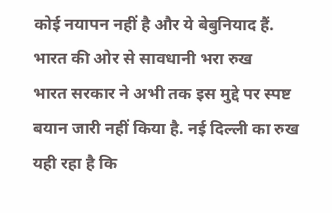कोई नयापन नहीं है और ये बेबुनियाद हैं.
भारत की ओर से सावधानी भरा रुख
भारत सरकार ने अभी तक इस मुद्दे पर स्पष्ट बयान जारी नहीं किया है. नई दिल्ली का रुख यही रहा है कि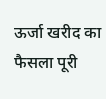ऊर्जा खरीद का फैसला पूरी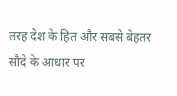तरह देश के हित और सबसे बेहतर सौदे के आधार पर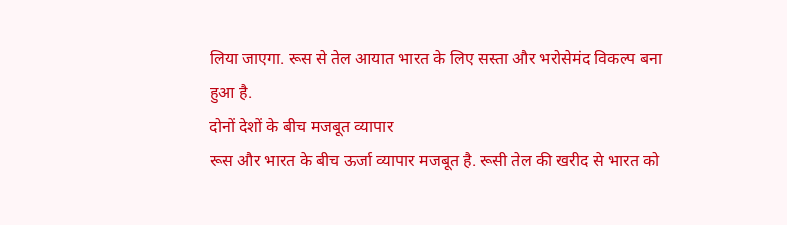लिया जाएगा. रूस से तेल आयात भारत के लिए सस्ता और भरोसेमंद विकल्प बना हुआ है.
दोनों देशों के बीच मजबूत व्यापार
रूस और भारत के बीच ऊर्जा व्यापार मजबूत है. रूसी तेल की खरीद से भारत को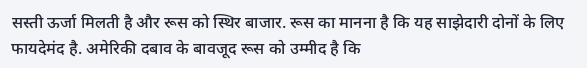सस्ती ऊर्जा मिलती है और रूस को स्थिर बाजार. रूस का मानना है कि यह साझेदारी दोनों के लिए फायदेमंद है. अमेरिकी दबाव के बावजूद रूस को उम्मीद है कि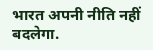भारत अपनी नीति नहीं बदलेगा.